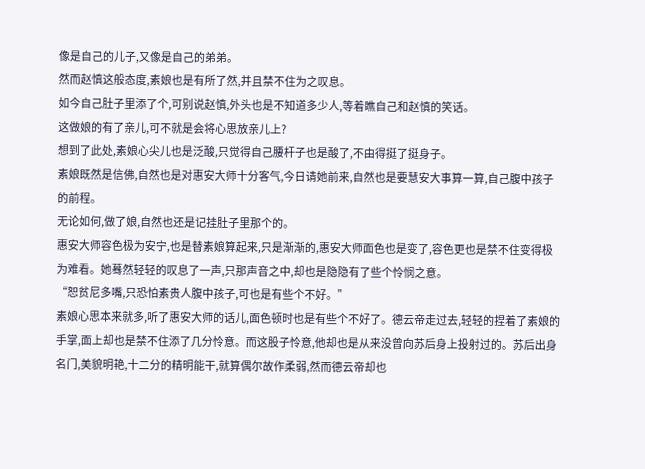像是自己的儿子,又像是自己的弟弟。
然而赵慎这般态度,素娘也是有所了然,并且禁不住为之叹息。
如今自己肚子里添了个,可别说赵慎,外头也是不知道多少人,等着瞧自己和赵慎的笑话。
这做娘的有了亲儿,可不就是会将心思放亲儿上?
想到了此处,素娘心尖儿也是泛酸,只觉得自己腰杆子也是酸了,不由得挺了挺身子。
素娘既然是信佛,自然也是对惠安大师十分客气,今日请她前来,自然也是要慧安大事算一算,自己腹中孩子的前程。
无论如何,做了娘,自然也还是记挂肚子里那个的。
惠安大师容色极为安宁,也是替素娘算起来,只是渐渐的,惠安大师面色也是变了,容色更也是禁不住变得极为难看。她蓦然轻轻的叹息了一声,只那声音之中,却也是隐隐有了些个怜悯之意。
“恕贫尼多嘴,只恐怕素贵人腹中孩子,可也是有些个不好。”
素娘心思本来就多,听了惠安大师的话儿,面色顿时也是有些个不好了。德云帝走过去,轻轻的捏着了素娘的手掌,面上却也是禁不住添了几分怜意。而这股子怜意,他却也是从来没曾向苏后身上投射过的。苏后出身名门,美貌明艳,十二分的精明能干,就算偶尔故作柔弱,然而德云帝却也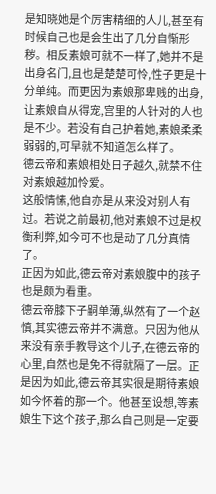是知晓她是个厉害精细的人儿,甚至有时候自己也是会生出了几分自惭形秽。相反素娘可就不一样了,她并不是出身名门,且也是楚楚可怜,性子更是十分单纯。而更因为素娘那卑贱的出身,让素娘自从得宠,宫里的人针对的人也是不少。若没有自己护着她,素娘柔柔弱弱的,可早就不知道怎么样了。
德云帝和素娘相处日子越久,就禁不住对素娘越加怜爱。
这般情愫,他自亦是从来没对别人有过。若说之前最初,他对素娘不过是权衡利弊,如今可不也是动了几分真情了。
正因为如此,德云帝对素娘腹中的孩子也是颇为看重。
德云帝膝下子嗣单薄,纵然有了一个赵慎,其实德云帝并不满意。只因为他从来没有亲手教导这个儿子,在德云帝的心里,自然也是免不得就隔了一层。正是因为如此,德云帝其实很是期待素娘如今怀着的那一个。他甚至设想,等素娘生下这个孩子,那么自己则是一定要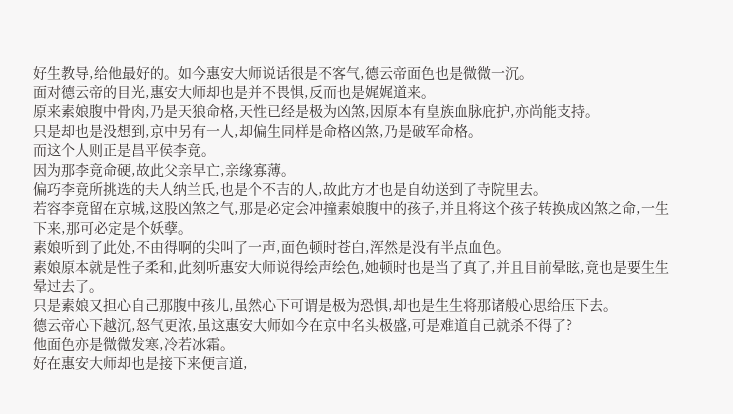好生教导,给他最好的。如今惠安大师说话很是不客气,德云帝面色也是微微一沉。
面对德云帝的目光,惠安大师却也是并不畏惧,反而也是娓娓道来。
原来素娘腹中骨肉,乃是天狼命格,天性已经是极为凶煞,因原本有皇族血脉庇护,亦尚能支持。
只是却也是没想到,京中另有一人,却偏生同样是命格凶煞,乃是破军命格。
而这个人则正是昌平侯李竟。
因为那李竟命硬,故此父亲早亡,亲缘寡薄。
偏巧李竟所挑选的夫人纳兰氏,也是个不吉的人,故此方才也是自幼送到了寺院里去。
若容李竟留在京城,这股凶煞之气,那是必定会冲撞素娘腹中的孩子,并且将这个孩子转换成凶煞之命,一生下来,那可必定是个妖孽。
素娘听到了此处,不由得啊的尖叫了一声,面色顿时苍白,浑然是没有半点血色。
素娘原本就是性子柔和,此刻听惠安大师说得绘声绘色,她顿时也是当了真了,并且目前晕眩,竟也是要生生晕过去了。
只是素娘又担心自己那腹中孩儿,虽然心下可谓是极为恐惧,却也是生生将那诸般心思给压下去。
德云帝心下越沉,怒气更浓,虽这惠安大师如今在京中名头极盛,可是难道自己就杀不得了?
他面色亦是微微发寒,冷若冰霜。
好在惠安大师却也是接下来便言道,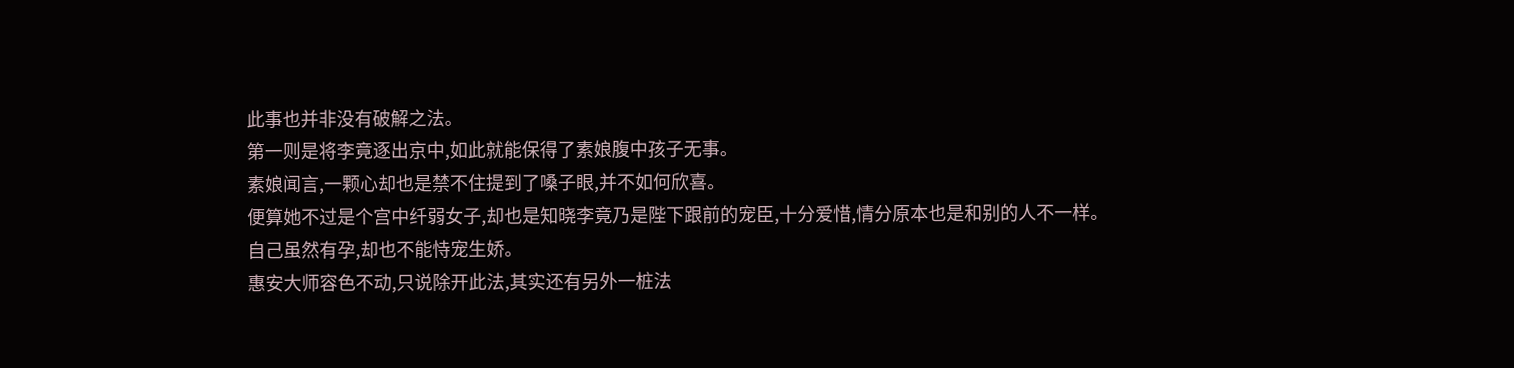此事也并非没有破解之法。
第一则是将李竟逐出京中,如此就能保得了素娘腹中孩子无事。
素娘闻言,一颗心却也是禁不住提到了嗓子眼,并不如何欣喜。
便算她不过是个宫中纤弱女子,却也是知晓李竟乃是陛下跟前的宠臣,十分爱惜,情分原本也是和别的人不一样。
自己虽然有孕,却也不能恃宠生娇。
惠安大师容色不动,只说除开此法,其实还有另外一桩法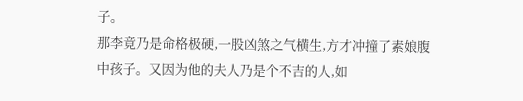子。
那李竟乃是命格极硬,一股凶煞之气横生,方才冲撞了素娘腹中孩子。又因为他的夫人乃是个不吉的人,如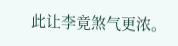此让李竟煞气更浓。